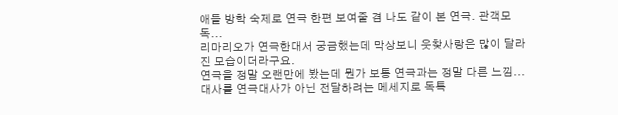애들 방학 숙제로 연극 한편 보여줄 겸 나도 같이 본 연극. 관객모독...
리마리오가 연극한대서 궁금했는데 막상보니 웃찾사랑은 많이 달라진 모습이더라구요.
연극을 정말 오랜만에 봤는데 뭔가 보통 연극과는 정말 다른 느낌...
대사를 연극대사가 아닌 전달하려는 메세지로 독특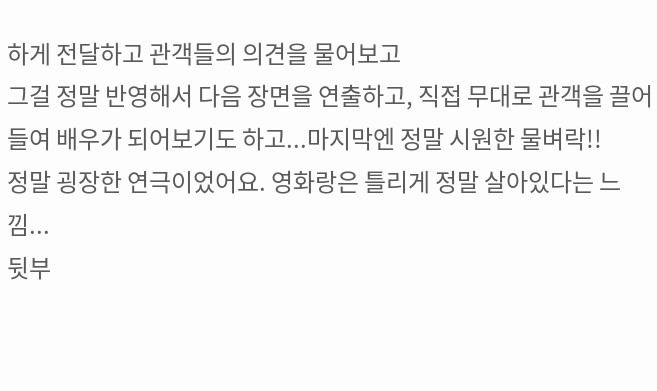하게 전달하고 관객들의 의견을 물어보고
그걸 정말 반영해서 다음 장면을 연출하고, 직접 무대로 관객을 끌어들여 배우가 되어보기도 하고...마지막엔 정말 시원한 물벼락!!
정말 굉장한 연극이었어요. 영화랑은 틀리게 정말 살아있다는 느낌...
뒷부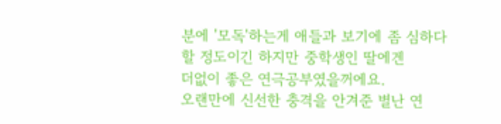분에 '모독'하는게 애들과 보기에 좀 심하다 할 정도이긴 하지만 중학생인 딸에겐
더없이 좋은 연극공부였을꺼에요.
오랜만에 신선한 충격을 안겨준 별난 연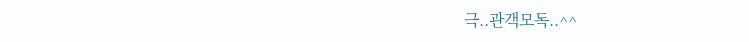극..관객모독..^^